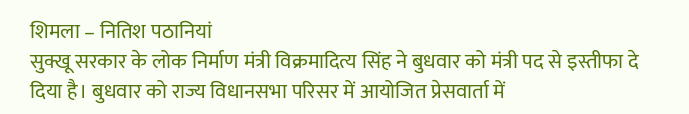शिमला – नितिश पठानियां
सुक्खू सरकार के लोक निर्माण मंत्री विक्रमादित्य सिंह ने बुधवार को मंत्री पद से इस्तीफा दे दिया है। बुधवार को राज्य विधानसभा परिसर में आयोजित प्रेसवार्ता में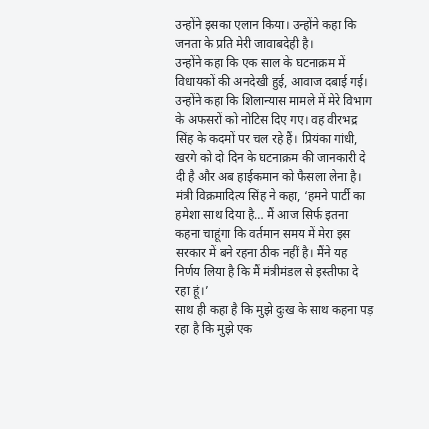उन्होंने इसका एलान किया। उन्होंने कहा कि जनता के प्रति मेरी जावाबदेही है।
उन्होंने कहा कि एक साल के घटनाक्रम में विधायकों की अनदेखी हुई, आवाज दबाई गई। उन्होंने कहा कि शिलान्यास मामले में मेरे विभाग के अफसरों को नोटिस दिए गए। वह वीरभद्र सिंह के कदमों पर चल रहे हैं। प्रियंका गांधी, खरगे को दो दिन के घटनाक्रम की जानकारी दे दी है और अब हाईकमान को फैसला लेना है।
मंत्री विक्रमादित्य सिंह ने कहा, ‘हमने पार्टी का हमेशा साथ दिया है… मैं आज सिर्फ इतना कहना चाहूंगा कि वर्तमान समय में मेरा इस सरकार में बने रहना ठीक नहीं है। मैंने यह निर्णय लिया है कि मैं मंत्रीमंडल से इस्तीफा दे रहा हूं।’
साथ ही कहा है कि मुझे दुःख के साथ कहना पड़ रहा है कि मुझे एक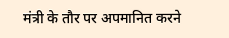मंत्री के तौर पर अपमानित करने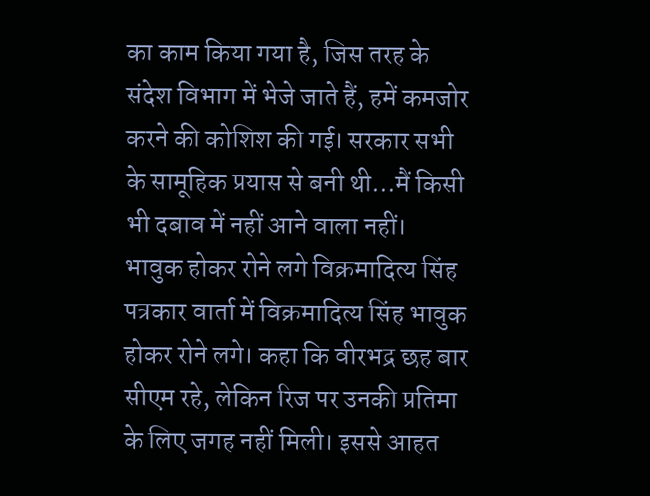का काम किया गया है, जिस तरह के संदेश विभाग में भेजे जाते हैं, हमें कमजोर करने की कोशिश की गई। सरकार सभी के सामूहिक प्रयास से बनी थी…मैं किसी भी दबाव में नहीं आने वाला नहीं।
भावुक होकर रोने लगे विक्रमादित्य सिंह
पत्रकार वार्ता में विक्रमादित्य सिंह भावुक होकर रोने लगे। कहा कि वीरभद्र छह बार सीएम रहे, लेकिन रिज पर उनकी प्रतिमा के लिए जगह नहीं मिली। इससे आहत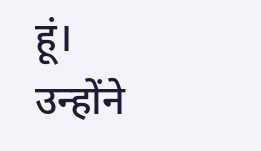हूं। उन्होंने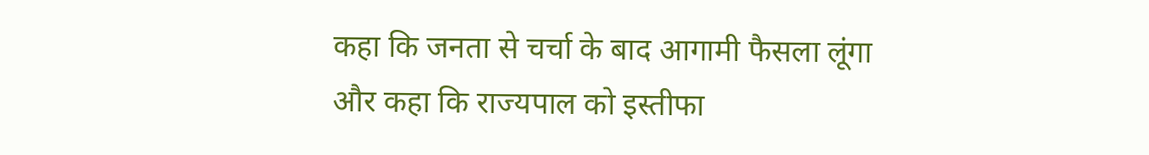कहा कि जनता से चर्चा के बाद आगामी फैसला लूंगा और कहा कि राज्यपाल को इस्तीफा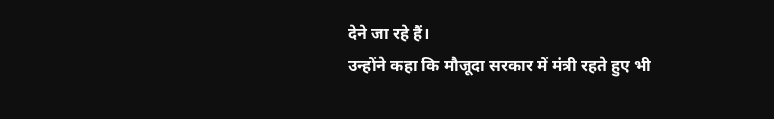देने जा रहे हैं।
उन्होंने कहा कि मौजूदा सरकार में मंत्री रहते हुए भी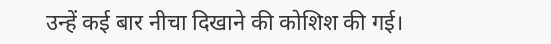उन्हें कई बार नीचा दिखाने की कोशिश की गई।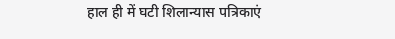हाल ही में घटी शिलान्यास पत्रिकाएं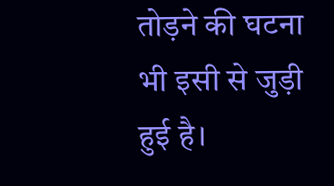तोड़ने की घटना भी इसी से जुड़ी हुई है।